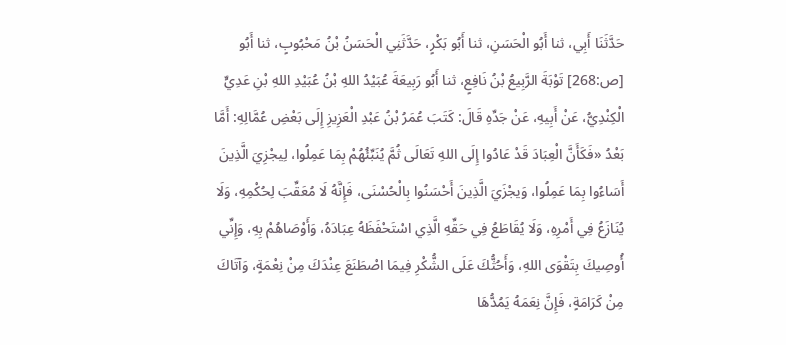حَدَّثَنَا أَبِي، ثنا أَبُو الْحَسَنِ، ثنا أَبُو بَكْرٍ، حَدَّثَنِي الْحَسَنُ بْنُ مَحْبُوبٍ، ثنا أَبُو [ص:268] تَوْبَةَ الرَّبِيعُ بْنُ نَافِعٍ، ثنا أَبُو رَبِيعَةَ عُبَيْدُ اللهِ بْنُ عُبَيْدِ اللهِ بْنِ عَدِيٍّ الْكِنْدِيُّ، عَنْ أَبِيهِ، عَنْ جَدِّهِ قَالَ: كَتَبَ عُمَرُ بْنُ عَبْدِ الْعَزِيزِ إِلَى بَعْضِ عُمَّالِهِ: أَمَّا بَعْدُ «فَكَأَنَّ الْعِبَادَ قَدْ عَادُوا إِلَى اللهِ تَعَالَى ثُمَّ يُنَبِّئُهُمْ بِمَا عَمِلُوا، لِيجْزِيَ الَّذِينَ أَسَاءُوا بِمَا عَمِلُوا، وَيجْزَيَ الَّذِينَ أَحْسَنُوا بِالْحُسْنَى، فَإِنَّهُ لَا مُعَقِّبَ لِحُكْمِهِ، وَلَا يُنَازَعُ فِي أَمْرِهِ، وَلَا يُقَاطَعُ فِي حَقِّهِ الَّذِي اسْتَحْفَظَهُ عِبَادَهُ، وَأَوْصَاهُمْ بِهِ، وَإِنِّي أُوصِيكَ بِتَقْوَى اللهِ، وَأَحُثُّكَ عَلَى الشُّكْرِ فِيمَا اصْطَنَعَ عِنْدَكَ مِنْ نِعْمَةٍ، وَآتَاكَ مِنْ كَرَامَةٍ، فَإِنَّ نِعَمَهُ يَمُدُّهَا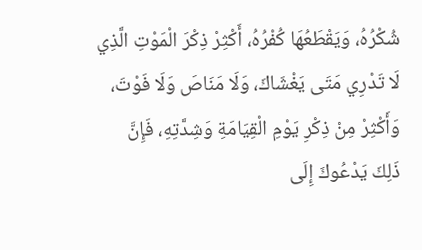شُكْرُهُ، وَيَقْطَعُهَا كُفْرُهُ، أَكْثِرْ ذِكْرَ الْمَوْتِ الَّذِي لَا تَدْرِي مَتَى يَغْشَاكَ، وَلَا مَنَاصَ وَلَا فَوْتَ، وَأَكْثِرْ مِنْ ذِكْرِ يَوْمِ الْقِيَامَةِ وَشِدَّتِهِ، فَإِنَّ ذَلِكَ يَدْعُوكَ إِلَى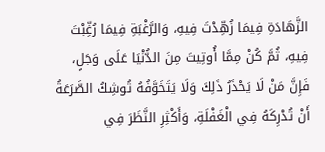الزَّهَادَةِ فِيمَا زُهِّدْتَ فِيهِ، وَالرَّغْبَةِ فِيمَا رُغِّبْتَ فِيهِ، ثُمَّ كُنْ مِمَّا أُوتِيتَ مِنَ الدُّنْيَا عَلَى وَجَلٍ، فَإِنَّ مَنْ لَا يَحْذَرُ ذَلِكَ وَلَا يَتَخَوَّفُهُ تُوشِكُ الصَّرَعَةُ أَنْ تُدْرِكَهُ فِي الْغَفْلَةِ، وَأَكْثِرِ النَّظَرَ فِي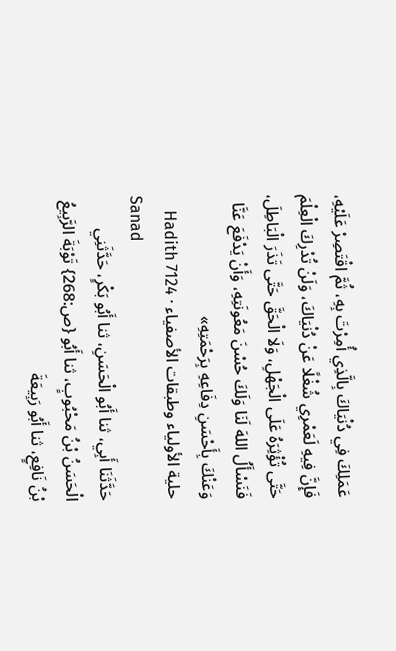عَمَلِكَ فِي دُنْيَاكَ بِالَّذِي أُمِرْتَ بِهِ، ثُمَّ اقْتَصِرْ عَلَيْهِ، فَإِنَّ فِيهِ لَعَمْرِي شُغْلًا عَنْ دُنْيَاكَ، وَلَنْ تُدْرِكَ الْعِلْمَ حَتَّى تُؤْثِرَهُ عَلَى الْجَهْلِ، وَلَا الْحَقَّ حَتَّى تَذَرَ الْبَاطِلَ، فَنَسْأَلُ اللهَ لَنَا وَلَكَ حُسْنَ مَعُونَتِهِ، وَأَنْ يَدْفَعَ عَنَّا وَعَنْكَ بِأَحْسَنِ دِفَاعِهِ بِرَحْمَتِهِ»
حلية الأولياء وطبقات الأصفياء · Hadith 7124
Sanad
حَدَّثَنَا أَبِي، ثنا أَبُو الْحَسَنِ، ثنا أَبُو بَكْرٍ، حَدَّثَنِي الْحَسَنُ بْنُ مَحْبُوبٍ، ثنا أَبُو {ص:268} تَوْبَةَ الرَّبِيعُ بْنُ نَافِعٍ، ثنا أَبُو رَبِيعَةَ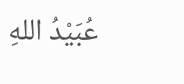عُبَيْدُ اللهِ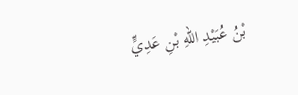بْنُ عُبَيْدِ اللهِ بْنِ عَدِيٍّ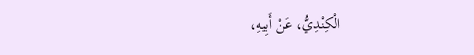الْكِنْدِيُّ، عَنْ أَبِيهِ،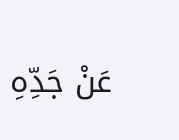عَنْ جَدِّهِ